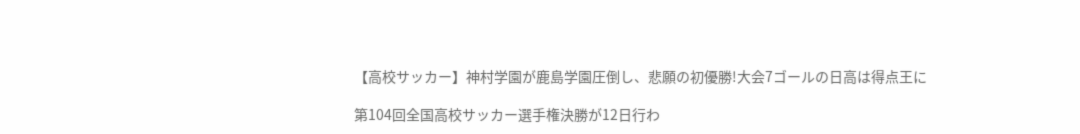【高校サッカー】神村学園が鹿島学園圧倒し、悲願の初優勝!大会7ゴールの日高は得点王に

第104回全国高校サッカー選手権決勝が12日行わ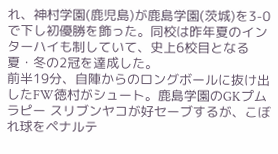れ、神村学園(鹿児島)が鹿島学園(茨城)を3-0で下し初優勝を飾った。同校は昨年夏のインターハイも制していて、史上6校目となる夏・冬の2冠を達成した。
前半19分、自陣からのロングボールに抜け出したFW徳村がシュート。鹿島学園のGKプムラピー スリブンヤコが好セーブするが、こぼれ球をペナルテ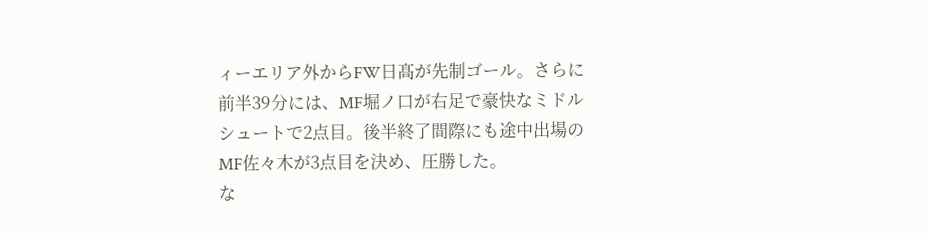ィーエリア外からFW日髙が先制ゴール。さらに前半39分には、MF堀ノ口が右足で豪快なミドルシュートで2点目。後半終了間際にも途中出場のMF佐々木が3点目を決め、圧勝した。
な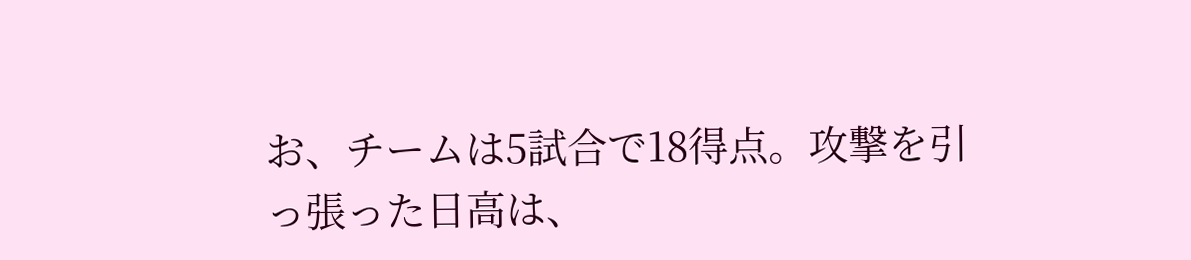お、チームは5試合で18得点。攻撃を引っ張った日高は、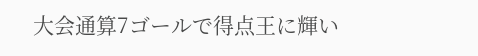大会通算7ゴールで得点王に輝い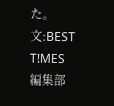た。
文:BEST T!MES編集部